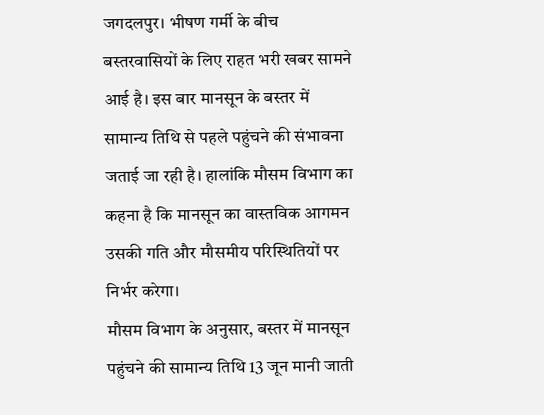जगदलपुर। भीषण गर्मी के बीच बस्तरवासियों के लिए राहत भरी खबर सामने आई है। इस बार मानसून के बस्तर में सामान्य तिथि से पहले पहुंचने की संभावना जताई जा रही है। हालांकि मौसम विभाग का कहना है कि मानसून का वास्तविक आगमन उसकी गति और मौसमीय परिस्थितियों पर निर्भर करेगा।
मौसम विभाग के अनुसार, बस्तर में मानसून पहुंचने की सामान्य तिथि 13 जून मानी जाती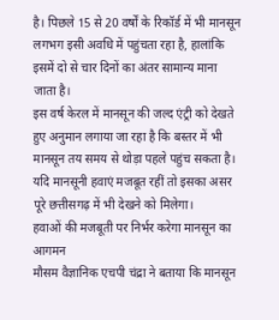है। पिछले 15 से 20 वर्षों के रिकॉर्ड में भी मानसून लगभग इसी अवधि में पहुंचता रहा है, हालांकि इसमें दो से चार दिनों का अंतर सामान्य माना जाता है।
इस वर्ष केरल में मानसून की जल्द एंट्री को देखते हुए अनुमान लगाया जा रहा है कि बस्तर में भी मानसून तय समय से थोड़ा पहले पहुंच सकता है। यदि मानसूनी हवाएं मजबूत रहीं तो इसका असर पूरे छत्तीसगढ़ में भी देखने को मिलेगा।
हवाओं की मजबूती पर निर्भर करेगा मानसून का आगमन
मौसम वैज्ञानिक एचपी चंद्रा ने बताया कि मानसून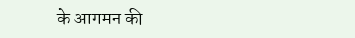के आगमन की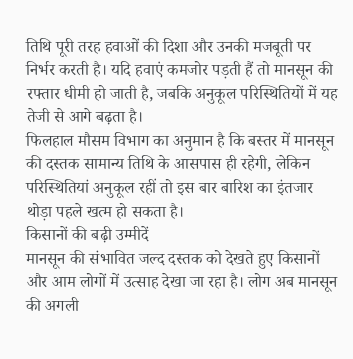तिथि पूरी तरह हवाओं की दिशा और उनकी मजबूती पर निर्भर करती है। यदि हवाएं कमजोर पड़ती हैं तो मानसून की रफ्तार धीमी हो जाती है, जबकि अनुकूल परिस्थितियों में यह तेजी से आगे बढ़ता है।
फिलहाल मौसम विभाग का अनुमान है कि बस्तर में मानसून की दस्तक सामान्य तिथि के आसपास ही रहेगी, लेकिन परिस्थितियां अनुकूल रहीं तो इस बार बारिश का इंतजार थोड़ा पहले खत्म हो सकता है।
किसानों की बढ़ी उम्मीदें
मानसून की संभावित जल्द दस्तक को देखते हुए किसानों और आम लोगों में उत्साह देखा जा रहा है। लोग अब मानसून की अगली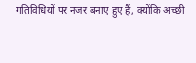गतिविधियों पर नजर बनाए हुए हैं, क्योंकि अच्छी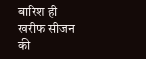बारिश ही खरीफ सीजन की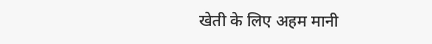खेती के लिए अहम मानी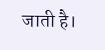जाती है।